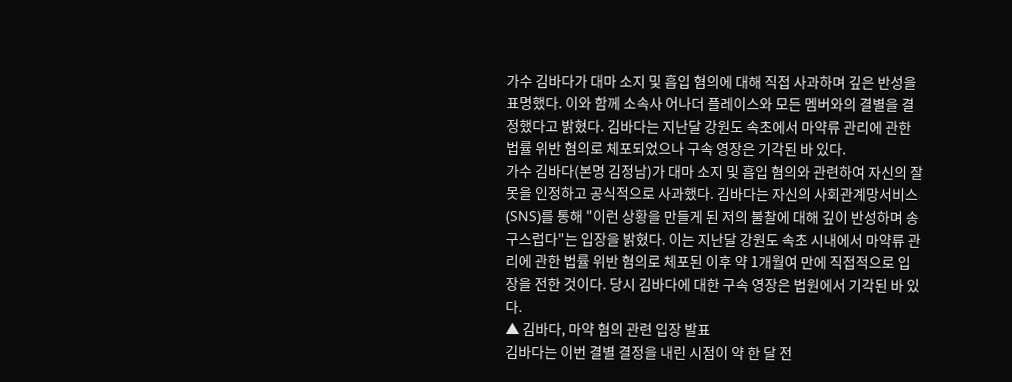가수 김바다가 대마 소지 및 흡입 혐의에 대해 직접 사과하며 깊은 반성을 표명했다. 이와 함께 소속사 어나더 플레이스와 모든 멤버와의 결별을 결정했다고 밝혔다. 김바다는 지난달 강원도 속초에서 마약류 관리에 관한 법률 위반 혐의로 체포되었으나 구속 영장은 기각된 바 있다.
가수 김바다(본명 김정남)가 대마 소지 및 흡입 혐의와 관련하여 자신의 잘못을 인정하고 공식적으로 사과했다. 김바다는 자신의 사회관계망서비스(SNS)를 통해 "이런 상황을 만들게 된 저의 불찰에 대해 깊이 반성하며 송구스럽다"는 입장을 밝혔다. 이는 지난달 강원도 속초 시내에서 마약류 관리에 관한 법률 위반 혐의로 체포된 이후 약 1개월여 만에 직접적으로 입장을 전한 것이다. 당시 김바다에 대한 구속 영장은 법원에서 기각된 바 있다.
▲ 김바다, 마약 혐의 관련 입장 발표
김바다는 이번 결별 결정을 내린 시점이 약 한 달 전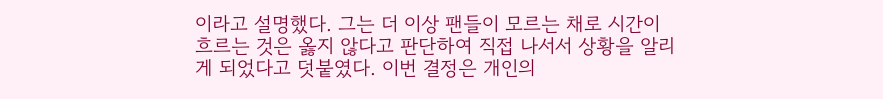이라고 설명했다. 그는 더 이상 팬들이 모르는 채로 시간이 흐르는 것은 옳지 않다고 판단하여 직접 나서서 상황을 알리게 되었다고 덧붙였다. 이번 결정은 개인의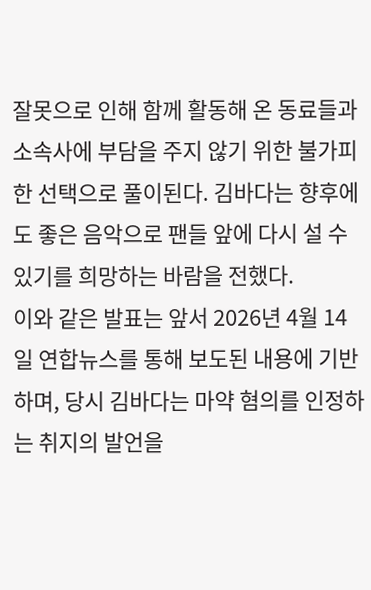잘못으로 인해 함께 활동해 온 동료들과 소속사에 부담을 주지 않기 위한 불가피한 선택으로 풀이된다. 김바다는 향후에도 좋은 음악으로 팬들 앞에 다시 설 수 있기를 희망하는 바람을 전했다.
이와 같은 발표는 앞서 2026년 4월 14일 연합뉴스를 통해 보도된 내용에 기반하며, 당시 김바다는 마약 혐의를 인정하는 취지의 발언을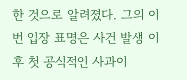한 것으로 알려졌다. 그의 이번 입장 표명은 사건 발생 이후 첫 공식적인 사과이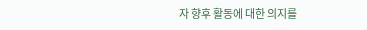자 향후 활동에 대한 의지를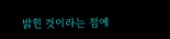밝힌 것이라는 점에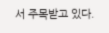서 주목받고 있다.